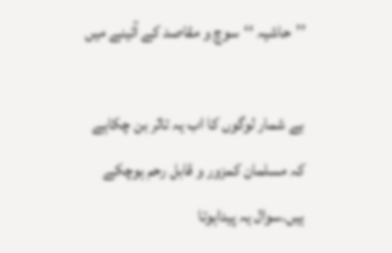’’حاشیہ ‘‘سوچ و مقاصد کے آئینے میں

بے شمار لوگوں کا اب یہ تاثر بن چکاہے کہ مسلمان کمزور و قابل رحم ہوچکے ہیں۔سوال یہ پیداہوتا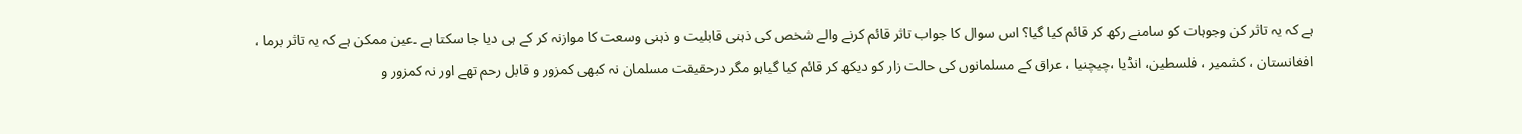ہے کہ یہ تاثر کن وجوہات کو سامنے رکھ کر قائم کیا گیا؟ اس سوال کا جواب تاثر قائم کرنے والے شخص کی ذہنی قابلیت و ذہنی وسعت کا موازنہ کر کے ہی دیا جا سکتا ہے ۔عین ممکن ہے کہ یہ تاثر برما ، افغانستان ، کشمیر ، فلسطین، انڈیا ،چیچنیا ، عراق کے مسلمانوں کی حالت زار کو دیکھ کر قائم کیا گیاہو مگر درحقیقت مسلمان نہ کبھی کمزور و قابل رحم تھے اور نہ کمزور و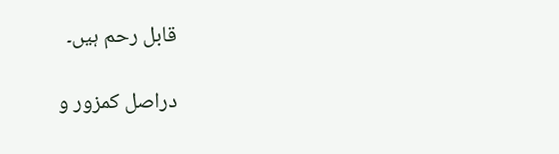قابل رحم ہیں۔

دراصل کمزور و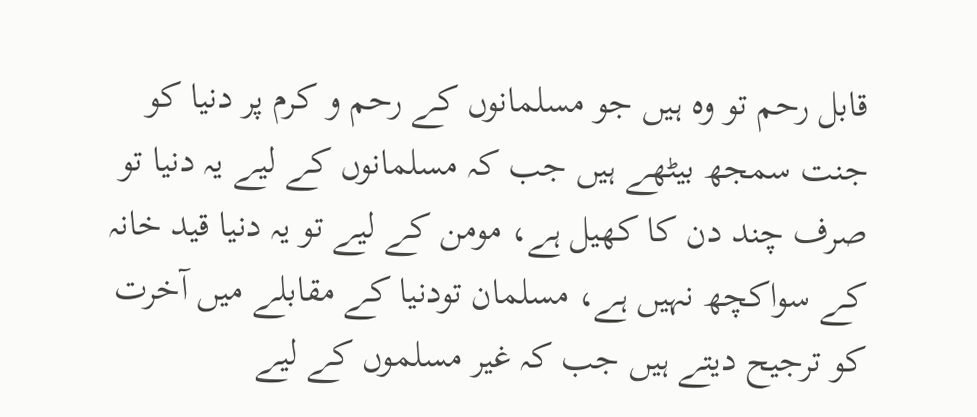قابل رحم تو وہ ہیں جو مسلمانوں کے رحم و کرم پر دنیا کو جنت سمجھ بیٹھے ہیں جب کہ مسلمانوں کے لیے یہ دنیا تو صرف چند دن کا کھیل ہے، مومن کے لیے تو یہ دنیا قید خانہ کے سواکچھ نہیں ہے، مسلمان تودنیا کے مقابلے میں آخرت کو ترجیح دیتے ہیں جب کہ غیر مسلموں کے لیے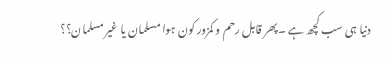دنیا ہی سب کچھ ہے ۔پھر قابل رحم و کمزور کون ہوا مسلمان یا غیر مسلمان؟؟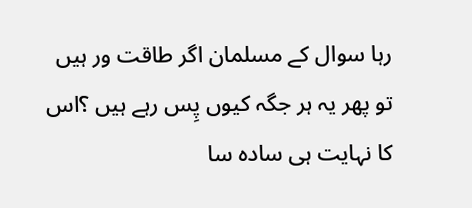رہا سوال کے مسلمان اگر طاقت ور ہیں تو پھر یہ ہر جگہ کیوں پِس رہے ہیں ؟اس کا نہایت ہی سادہ سا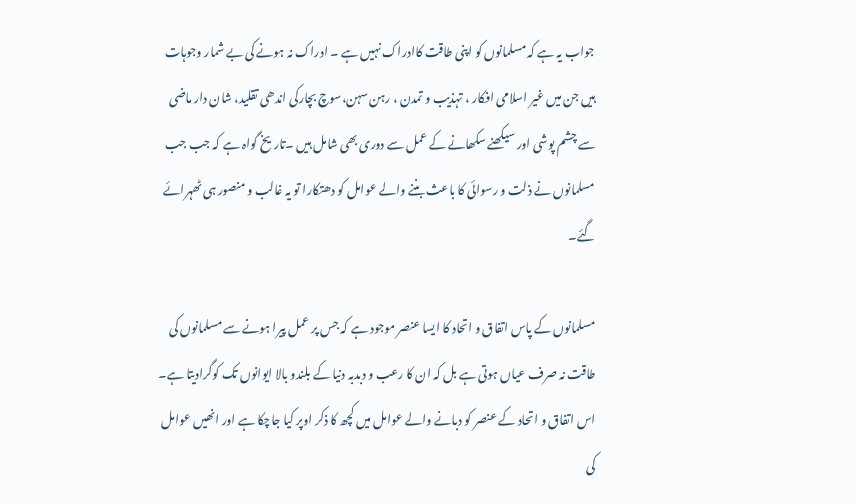جواب یہ ہے کہ مسلمانوں کو اپنی طاقت کاادراک نہیں ہے ۔ ادراک نہ ہونے کی بے شمار وجوہات ہیں جن میں غیر اسلامی افکار ، تہذیب و تمدن ، رہن سہن،سوچ بچارکی اندھی تقلید، شان دار ماضی سے چشم پوشی اور سیکھنے سکھانے کے عمل سے دوری بھی شامل ہیں ۔تاریخ گواہ ہے کہ جب جب مسلمانوں نے ذلت و رسوائی کا باعث بننے والے عوامل کو دھتکارا تو یہ غالب و منصور ہی ٹھہرائے گئے۔

مسلمانوں کے پاس اتفاق و اتحاد کا ایسا عنصر موجود ہے کہ جس پر عمل پیرا ہونے سے مسلمانوں کی طاقت نہ صرف عیاں ہوتی ہے بل کہ ان کا رعب و دبدبہ دنیا کے بلندو بالا ایوانوں تک کوگرادیتا ہے۔ اس اتفاق و اتحاد کے عنصر کو دبانے والے عوامل میں کچھ کا ذکر اوپر کیا جاچکا ہے اور انھیں عوامل کی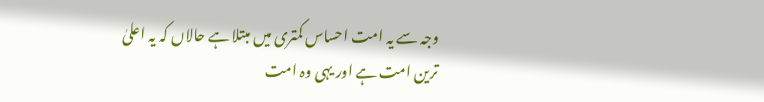وجہ سے یہ امت احساس کمتری میں مبتلا ہے حالاں کہ یہ اعلیٰ ترین امت ہے اور یہی وہ امت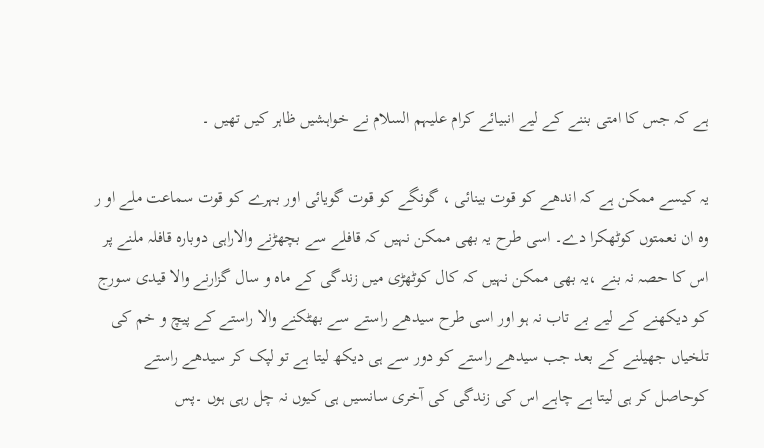ہے کہ جس کا امتی بننے کے لیے انبیائے کرام علیہم السلام نے خواہشیں ظاہر کیں تھیں ۔

یہ کیسے ممکن ہے کہ اندھے کو قوت بینائی ، گونگے کو قوت گویائی اور بہرے کو قوت سماعت ملے او ر وہ ان نعمتوں کوٹھکرا دے۔ اسی طرح یہ بھی ممکن نہیں کہ قافلے سے بچھڑنے والاراہی دوبارہ قافلہ ملنے پر اس کا حصہ نہ بنے ،یہ بھی ممکن نہیں کہ کال کوٹھڑی میں زندگی کے ماہ و سال گزارنے والا قیدی سورج کو دیکھنے کے لیے بے تاب نہ ہو اور اسی طرح سیدھے راستے سے بھٹکنے والا راستے کے پیچ و خم کی تلخیاں جھیلنے کے بعد جب سیدھے راستے کو دور سے ہی دیکھ لیتا ہے تو لپک کر سیدھے راستے کوحاصل کر ہی لیتا ہے چاہے اس کی زندگی کی آخری سانسیں ہی کیوں نہ چل رہی ہوں ۔پس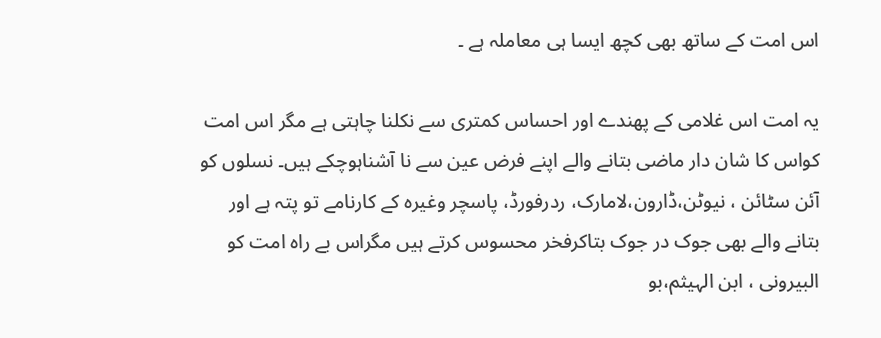اس امت کے ساتھ بھی کچھ ایسا ہی معاملہ ہے ۔

یہ امت اس غلامی کے پھندے اور احساس کمتری سے نکلنا چاہتی ہے مگر اس امت کواس کا شان دار ماضی بتانے والے اپنے فرض عین سے نا آشناہوچکے ہیں۔ نسلوں کو آئن سٹائن ، نیوٹن،ڈارون،لامارک، ردرفورڈ، پاسچر وغیرہ کے کارنامے تو پتہ ہے اور بتانے والے بھی جوک در جوک بتاکرفخر محسوس کرتے ہیں مگراس بے راہ امت کو البیرونی ، ابن الہیثم،بو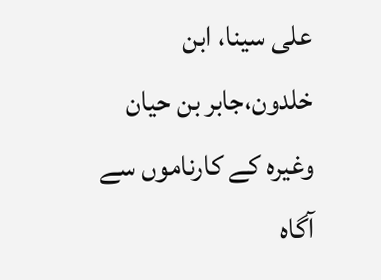علی سینا، ابن خلدون،جابر بن حیان وغیرہ کے کارناموں سے آگاہ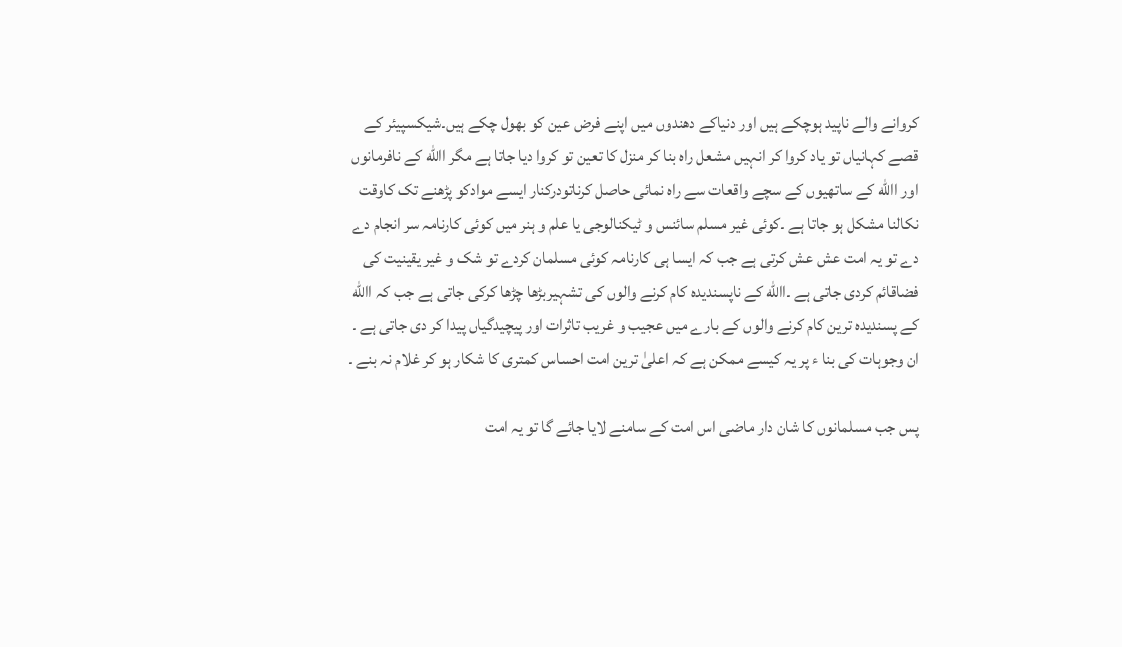کروانے والے ناپید ہوچکے ہیں اور دنیاکے دھندوں میں اپنے فرض عین کو بھول چکے ہیں۔شیکسپیئر کے قصے کہانیاں تو یاد کروا کر انہیں مشعل راہ بنا کر منزل کا تعین تو کروا دیا جاتا ہے مگر االله کے نافرمانوں اور االله کے ساتھیوں کے سچے واقعات سے راہ نمائی حاصل کرناتودرکنار ایسے موادکو پڑھنے تک کاوقت نکالنا مشکل ہو جاتا ہے ۔کوئی غیر مسلم سائنس و ٹیکنالوجی یا علم و ہنر میں کوئی کارنامہ سر انجام دے دے تو یہ امت عش عش کرتی ہے جب کہ ایسا ہی کارنامہ کوئی مسلمان کردے تو شک و غیر یقینیت کی فضاقائم کردی جاتی ہے ۔االله کے ناپسندیدہ کام کرنے والوں کی تشہیربڑھا چڑھا کرکی جاتی ہے جب کہ االله کے پسندیدہ ترین کام کرنے والوں کے بارے میں عجیب و غریب تاثرات اور پیچیدگیاں پیدا کر دی جاتی ہے ۔ ان وجوہات کی بنا ء پر یہ کیسے ممکن ہے کہ اعلیٰ ترین امت احساس کمتری کا شکار ہو کر غلام نہ بنے ۔

پس جب مسلمانوں کا شان دار ماضی اس امت کے سامنے لایا جائے گا تو یہ امت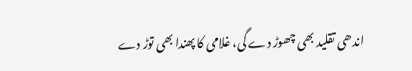اندھی تقلید بھی چھوڑ دے گی، غلامی کا پھندا بھی توڑ دے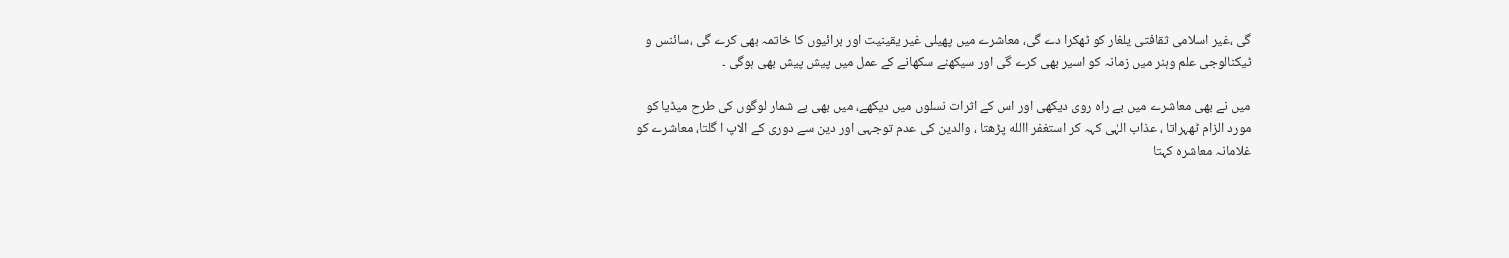گی ،غیر اسلامی ثقافتی یلغار کو ٹھکرا دے گی، معاشرے میں پھیلی غیر یقینیت اور برائیوں کا خاتمہ بھی کرے گی ،سائنس و ٹیکنالوجی علم وہنر میں زمانہ کو اسیر بھی کرے گی اور سیکھنے سکھانے کے عمل میں پیش پیش بھی ہوگی ۔

میں نے بھی معاشرے میں بے راہ روی دیکھی اور اس کے اثرات نسلوں میں دیکھے، میں بھی بے شمار لوگوں کی طرح میڈیا کو مورد الزام ٹھہراتا ، عذاب الہٰی کہہ کر استغفر االله پڑھتا ، والدین کی عدم توجہی اور دین سے دوری کے الاپ ا گلتا، معاشرے کو غلامانہ معاشرہ کہتا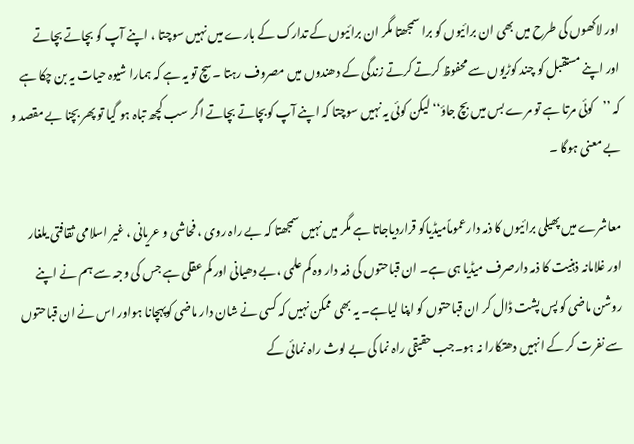اور لاکھوں کی طرح میں بھی ان برائیوں کو برا سمجھتا مگر ان برائیوں کے تدارک کے بارے میں نہیں سوچتا ، اپنے آپ کو بچاتے بچاتے اور اپنے مستقبل کو چند کوڑیوں سے محفوظ کرتے کرتے زندگی کے دھندوں میں مصروف رہتا ۔سچ تو یہ ہے کہ ہمارا شیوہ حیات یہ بن چکا ہے کہ ’’کوئی مرتا ہے تو مرے بس میں بچ جاؤ‘‘لیکن کوئی یہ نہیں سوچتا کہ اپنے آپ کوبچاتے بچاتے اگر سب کچھ تباہ ہو گیا تو پھر بچنا بے مقصد و بے معنی ہوگا ۔

معاشرے میں پھیلی برائیوں کا ذمہ دارعموماًمیڈیاکو قراردیاجاتا ہے مگر میں نہیں سمجھتا کہ بے راہ روی ، فحاشی و عریانی ، غیر اسلامی ثقافتی یلغار اور غلامانہ ذہنیت کا ذمہ دارصرف میڈیا ہی ہے۔ ان قباحتوں کی ذمہ دار وہ کم علمی ،بے دھیانی اور کم عقلی ہے جس کی وجہ سے ہم نے اپنے روشن ماضی کو پس پشت ڈال کر ان قباحتوں کو اپنا لیاہے۔ یہ بھی ممکن نہیں کہ کسی نے شان دار ماضی کوپہچانا ہواور اس نے ان قباحتوں سے نفرت کر کے انہیں دھتکارا نہ ہو۔جب حقیقی راہ نما کی بے لوث راہ نمائی کے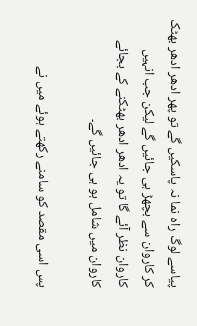پیاسے لوگ راہ نما نہ پاسکیں گے تو پھر ادھر ادھر بھٹک کر کاروان سے بچھڑ ہی جائیں گے لیکن جب انہیں کاروان نظر آئے گا تو یہ ادھر ادھر بھٹکنے کے بجائے کاروان میں شامل ہو ہی جائیں گے۔

پس اسی مقصد کو سامنے رکھتے ہوئے میں نے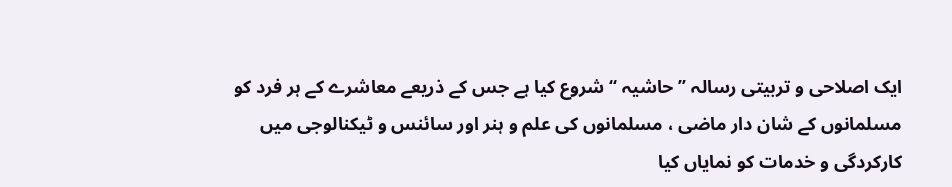ایک اصلاحی و تربیتی رسالہ ’’ حاشیہ ‘‘ شروع کیا ہے جس کے ذریعے معاشرے کے ہر فرد کو مسلمانوں کے شان دار ماضی ، مسلمانوں کی علم و ہنر اور سائنس و ٹیکنالوجی میں کارکردگی و خدمات کو نمایاں کیا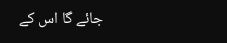جائے گا اس کے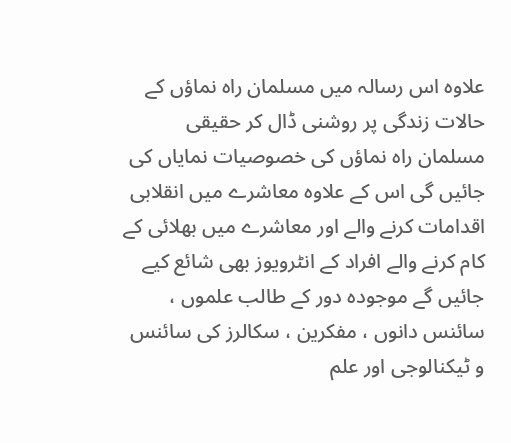علاوہ اس رسالہ میں مسلمان راہ نماؤں کے حالات زندگی پر روشنی ڈال کر حقیقی مسلمان راہ نماؤں کی خصوصیات نمایاں کی جائیں گی اس کے علاوہ معاشرے میں انقلابی اقدامات کرنے والے اور معاشرے میں بھلائی کے کام کرنے والے افراد کے انٹرویوز بھی شائع کیے جائیں گے موجودہ دور کے طالب علموں ، سائنس دانوں ، مفکرین ، سکالرز کی سائنس و ٹیکنالوجی اور علم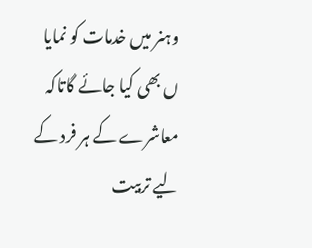وہنر میں خدمات کو نمایا ں بھی کیا جائے گاتاکہ معاشرے کے ہر فرد کے لیے تربیت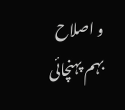و اصلاح بہم پہنچائی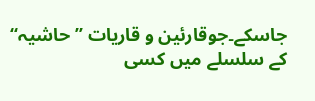جاسکے۔جوقارئین و قاریات ’’حاشیہ‘‘ کے سلسلے میں کسی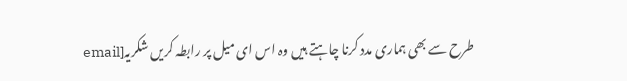طرح سے بھی ہماری مدد کرنا چاہتے ہیں وہ اس ای میل پر رابطہ کریں شکریہ[email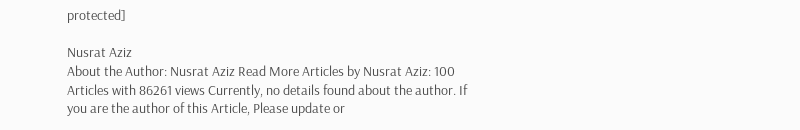protected]

Nusrat Aziz
About the Author: Nusrat Aziz Read More Articles by Nusrat Aziz: 100 Articles with 86261 views Currently, no details found about the author. If you are the author of this Article, Please update or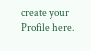create your Profile here.